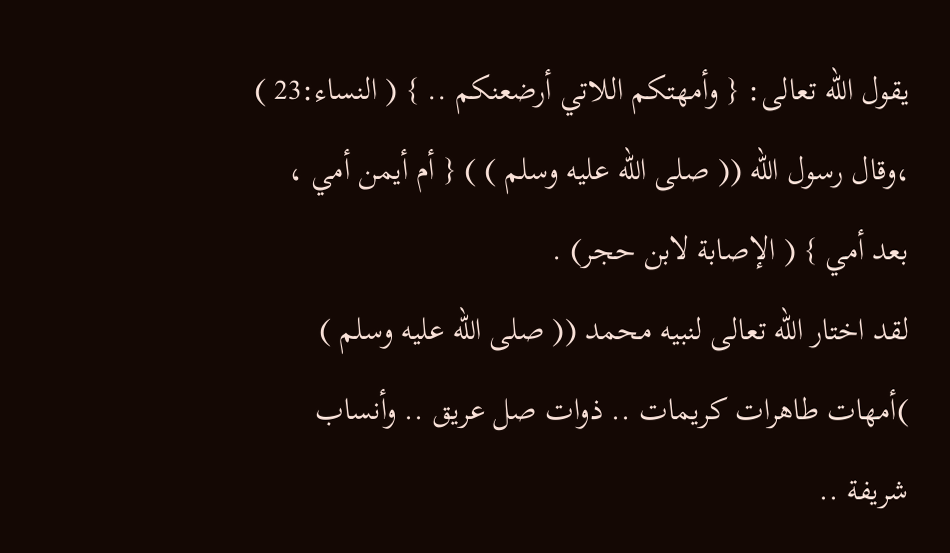يقول الله تعالى: { وأمهتكم اللاتي أرضعنكم .. } ( النساء:23 ) ،وقال رسول الله (( صلى الله عليه وسلم ) ) { أم أيمن أمي ، بعد أمي } ( الإصابة لابن حجر) .
لقد اختار الله تعالى لنبيه محمد (( صلى الله عليه وسلم ) )أمهات طاهرات كريمات .. ذوات صل عريق .. وأنساب شريفة ..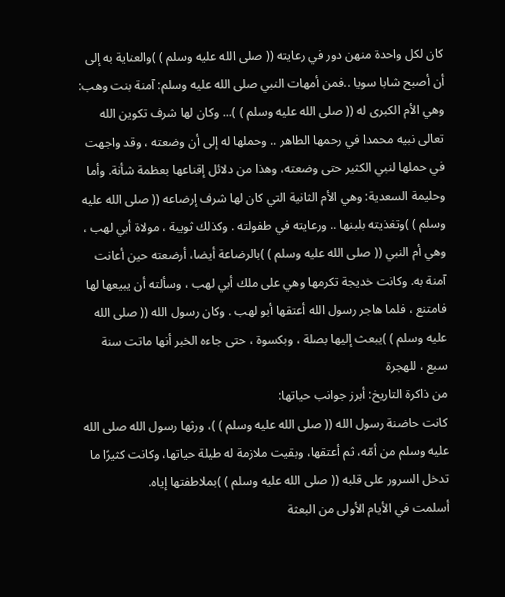كان لكل واحدة منهن دور في رعايته (( صلى الله عليه وسلم ) )والعناية به إلى أن أصبح شابا سويا ..فمن أمهات النبي صلى الله عليه وسلم: آمنة بنت وهب: وهي الأم الكبرى له (( صلى الله عليه وسلم ) )... وكان لها شرف تكوين الله تعالى نبيه محمدا في رحمها الطاهر .. وحملها له إلى أن وضعته ، وقد واجهت في حملها لنبي الكثير حتى وضعته، وهذا من دلائل إقناعها بعظمة شأنة. وأما وحليمة السعدية: وهي الأم الثانية التي كان لها شرف إرضاعه (( صلى الله عليه وسلم ) )وتغذيته بلبنها .. ورعايته في طفولته . وكذلك ثويبة ، مولاة أبي لهب ، وهي أم النبي (( صلى الله عليه وسلم ) )بالرضاعة أيضا، أرضعته حين أعانت آمنة به. وكانت خديجة تكرمها وهي على ملك أبي لهب ، وسألته أن يبيعها لها فامتنع ، فلما هاجر رسول الله أعتقها أبو لهب . وكان رسول الله (( صلى الله عليه وسلم ) )يبعث إليها بصلة ، وبكسوة ، حتى جاءه الخبر أنها ماتت سنة سبع ، للهجرة
من ذاكرة التاريخ: أبرز جوانب حياتها:
كانت حاضنة رسول الله (( صلى الله عليه وسلم ) )، ورثها رسول الله صلى الله عليه وسلم من أمّه، ثم أعتقها، وبقيت ملازمة له طيلة حياتها، وكانت كثيرًا ما تدخل السرور على قلبه (( صلى الله عليه وسلم ) )بملاطفتها إياه.
أسلمت في الأيام الأولى من البعثة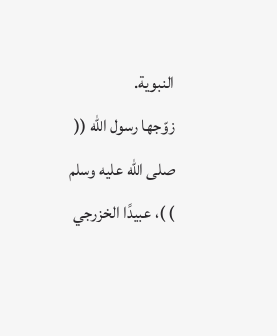النبوية.
زوّجها رسول الله (( صلى الله عليه وسلم ) )، عبيدًا الخزرجي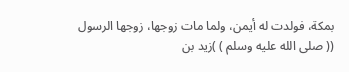بمكة، فولدت له أيمن، ولما مات زوجها، زوجها الرسول (( صلى الله عليه وسلم ) )زيد بن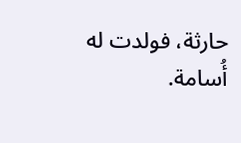حارثة، فولدت له أُسامة.